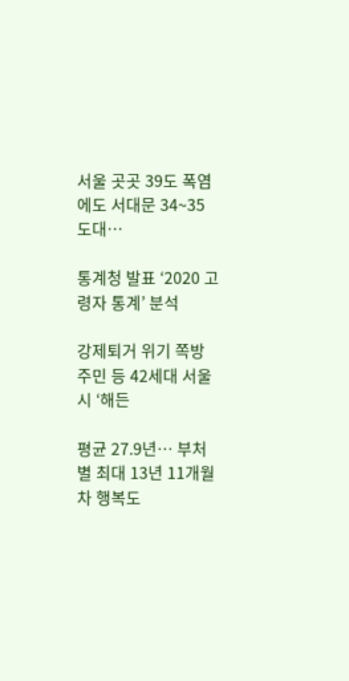서울 곳곳 39도 폭염에도 서대문 34~35도대…

통계청 발표 ‘2020 고령자 통계’ 분석

강제퇴거 위기 쪽방주민 등 42세대 서울시 ‘해든

평균 27.9년… 부처별 최대 13년 11개월차 행복도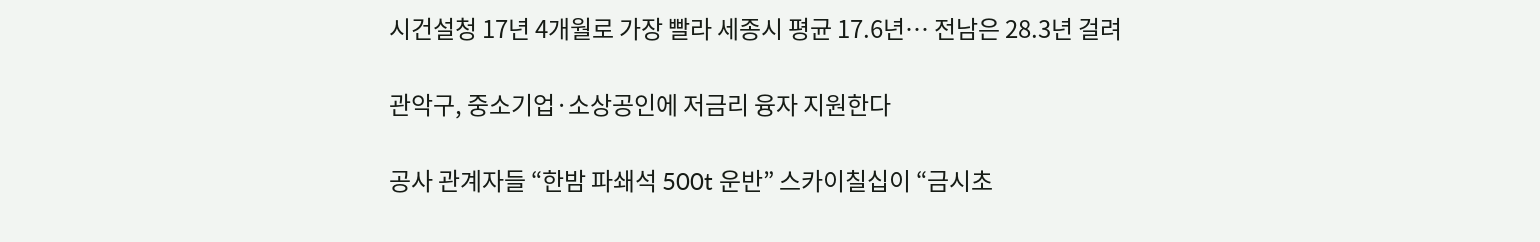시건설청 17년 4개월로 가장 빨라 세종시 평균 17.6년… 전남은 28.3년 걸려

관악구, 중소기업·소상공인에 저금리 융자 지원한다

공사 관계자들 “한밤 파쇄석 500t 운반” 스카이칠십이 “금시초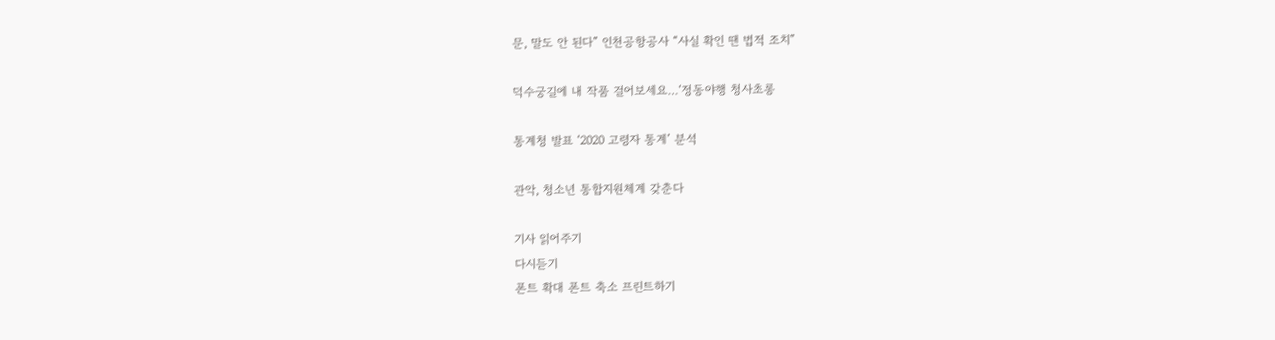문, 말도 안 된다” 인천공항공사 “사실 확인 땐 법적 조치”

덕수궁길에 내 작품 걸어보세요…‘정동야행 청사초롱

통계청 발표 ‘2020 고령자 통계’ 분석

관악, 청소년 통합지원체계 갖춘다

기사 읽어주기
다시듣기
폰트 확대 폰트 축소 프린트하기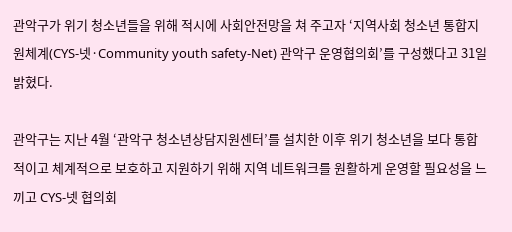관악구가 위기 청소년들을 위해 적시에 사회안전망을 쳐 주고자 ‘지역사회 청소년 통합지원체계(CYS-넷·Community youth safety-Net) 관악구 운영협의회’를 구성했다고 31일 밝혔다.

관악구는 지난 4월 ‘관악구 청소년상담지원센터’를 설치한 이후 위기 청소년을 보다 통합적이고 체계적으로 보호하고 지원하기 위해 지역 네트워크를 원활하게 운영할 필요성을 느끼고 CYS-넷 협의회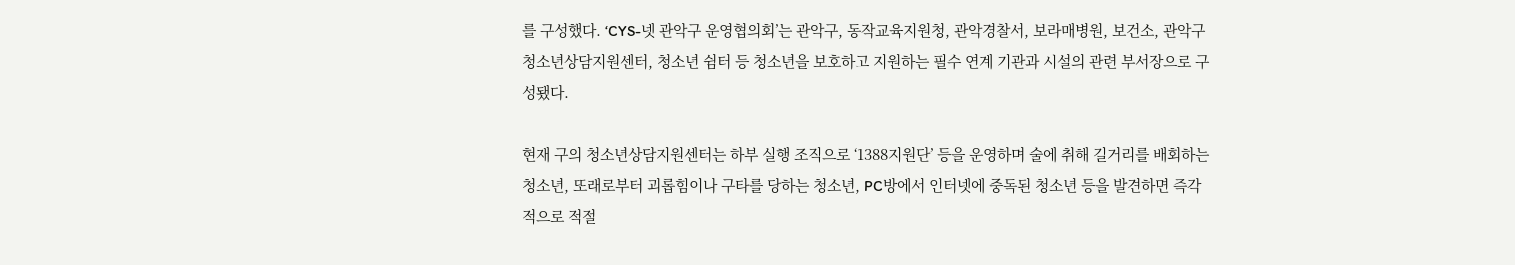를 구성했다. ‘CYS-넷 관악구 운영협의회’는 관악구, 동작교육지원청, 관악경찰서, 보라매병원, 보건소, 관악구청소년상담지원센터, 청소년 쉼터 등 청소년을 보호하고 지원하는 필수 연계 기관과 시설의 관련 부서장으로 구성됐다.

현재 구의 청소년상담지원센터는 하부 실행 조직으로 ‘1388지원단’ 등을 운영하며 술에 취해 길거리를 배회하는 청소년, 또래로부터 괴롭힘이나 구타를 당하는 청소년, PC방에서 인터넷에 중독된 청소년 등을 발견하면 즉각적으로 적절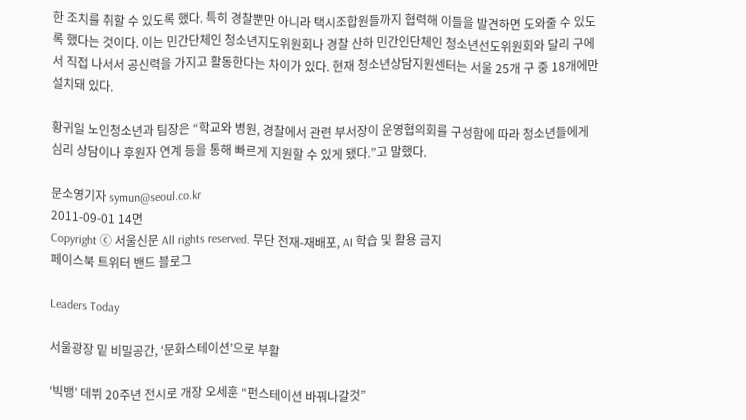한 조치를 취할 수 있도록 했다. 특히 경찰뿐만 아니라 택시조합원들까지 협력해 이들을 발견하면 도와줄 수 있도록 했다는 것이다. 이는 민간단체인 청소년지도위원회나 경찰 산하 민간인단체인 청소년선도위원회와 달리 구에서 직접 나서서 공신력을 가지고 활동한다는 차이가 있다. 현재 청소년상담지원센터는 서울 25개 구 중 18개에만 설치돼 있다.

황귀일 노인청소년과 팀장은 “학교와 병원, 경찰에서 관련 부서장이 운영협의회를 구성함에 따라 청소년들에게 심리 상담이나 후원자 연계 등을 통해 빠르게 지원할 수 있게 됐다.”고 말했다.

문소영기자 symun@seoul.co.kr
2011-09-01 14면
Copyright ⓒ 서울신문 All rights reserved. 무단 전재-재배포, AI 학습 및 활용 금지
페이스북 트위터 밴드 블로그

Leaders Today

서울광장 밑 비밀공간, ‘문화스테이션’으로 부활

‘빅뱅’ 데뷔 20주년 전시로 개장 오세훈 “펀스테이션 바꿔나갈것”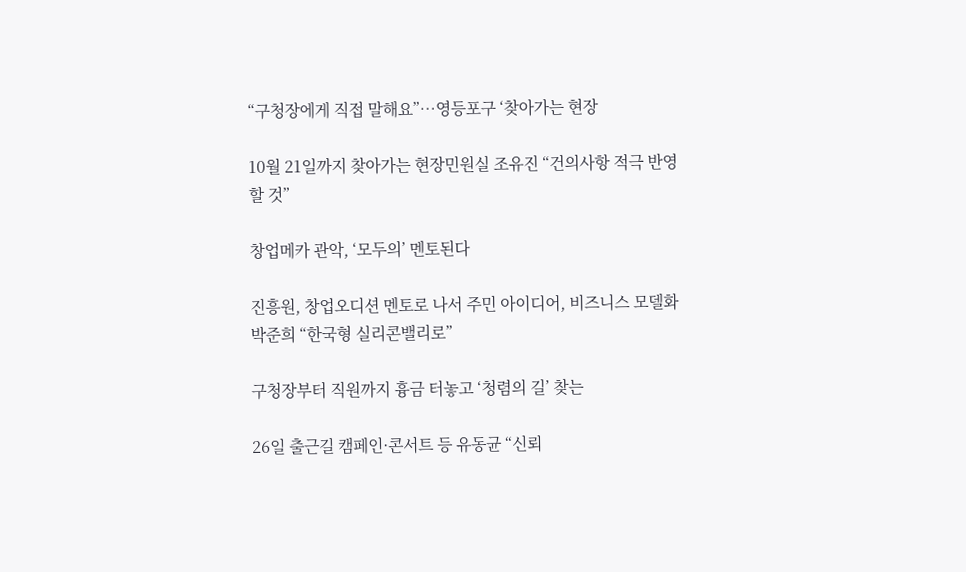“구청장에게 직접 말해요”…영등포구 ‘찾아가는 현장

10월 21일까지 찾아가는 현장민원실 조유진 “건의사항 적극 반영할 것”

창업메카 관악, ‘모두의’ 멘토된다

진흥원, 창업오디션 멘토로 나서 주민 아이디어, 비즈니스 모델화 박준희 “한국형 실리콘밸리로”

구청장부터 직원까지 흉금 터놓고 ‘청렴의 길’ 찾는

26일 출근길 캠페인·콘서트 등 유동균 “신뢰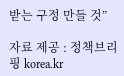받는 구정 만들 것”

자료 제공 : 정책브리핑 korea.kr